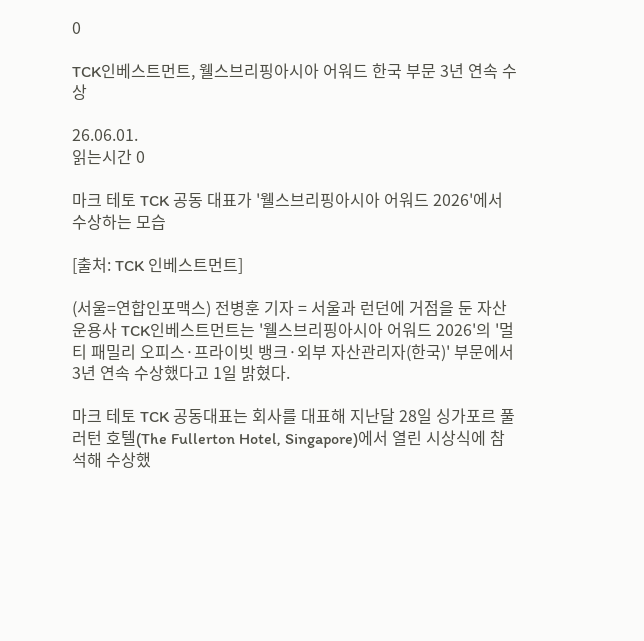0

TCK인베스트먼트, 웰스브리핑아시아 어워드 한국 부문 3년 연속 수상

26.06.01.
읽는시간 0

마크 테토 TCK 공동 대표가 '웰스브리핑아시아 어워드 2026'에서 수상하는 모습

[출처: TCK 인베스트먼트]

(서울=연합인포맥스) 전병훈 기자 = 서울과 런던에 거점을 둔 자산운용사 TCK인베스트먼트는 '웰스브리핑아시아 어워드 2026'의 '멀티 패밀리 오피스·프라이빗 뱅크·외부 자산관리자(한국)' 부문에서 3년 연속 수상했다고 1일 밝혔다.

마크 테토 TCK 공동대표는 회사를 대표해 지난달 28일 싱가포르 풀러턴 호텔(The Fullerton Hotel, Singapore)에서 열린 시상식에 참석해 수상했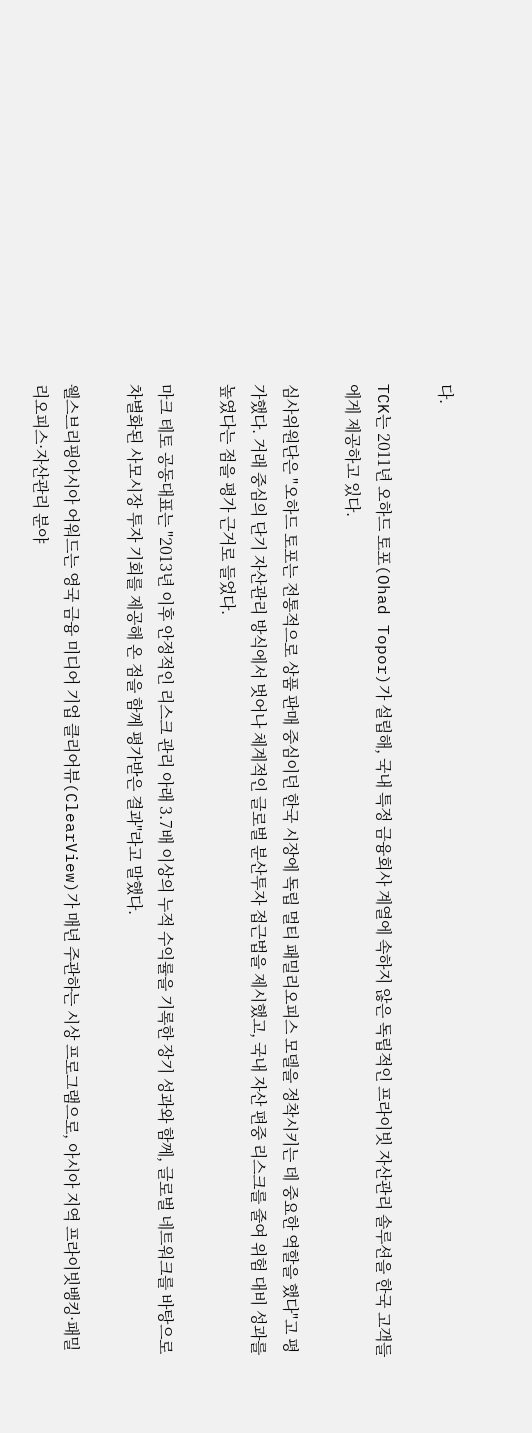다.

TCK는 2011년 오하드 토포(Ohad Topor)가 설립해, 국내 특정 금융회사 계열에 속하지 않은 독립적인 프라이빗 자산관리 솔루션을 한국 고객들에게 제공하고 있다.

심사위원단은 "오하드 토포는 전통적으로 상품 판매 중심이던 한국 시장에 독립 멀티 패밀리오피스 모델을 정착시키는 데 중요한 역할을 했다"고 평가했다. 거래 중심의 단기 자산관리 방식에서 벗어나 체계적인 글로벌 분산투자 접근법을 제시했고, 국내 자산 편중 리스크를 줄여 위험 대비 성과를 높였다는 점을 평가 근거로 들었다.

마크 테토 공동대표는 "2013년 이후 안정적인 리스크 관리 아래 3.7배 이상의 누적 수익률을 기록한 장기 성과와 함께, 글로벌 네트워크를 바탕으로 차별화된 사모시장 투자 기회를 제공해 온 점을 함께 평가받은 결과"라고 말했다.

웰스브리핑아시아 어워드는 영국 금융 미디어 기업 클리어뷰(ClearView)가 매년 주관하는 시상 프로그램으로, 아시아 지역 프라이빗뱅킹·패밀리오피스·자산관리 분야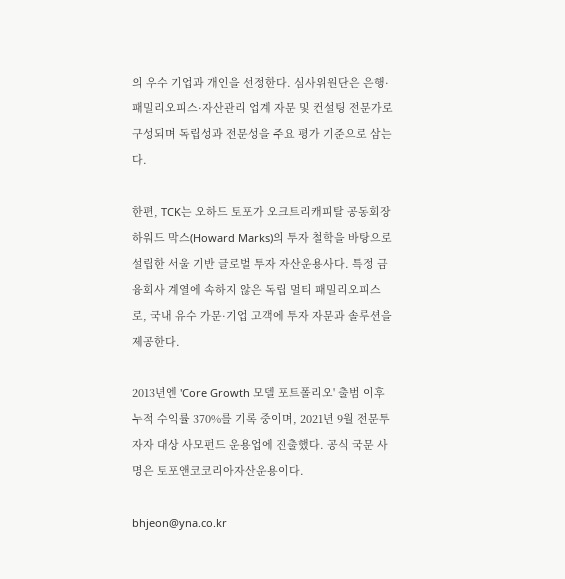의 우수 기업과 개인을 선정한다. 심사위원단은 은행·패밀리오피스·자산관리 업계 자문 및 컨설팅 전문가로 구성되며 독립성과 전문성을 주요 평가 기준으로 삼는다.

한편, TCK는 오하드 토포가 오크트리캐피탈 공동회장 하워드 막스(Howard Marks)의 투자 철학을 바탕으로 설립한 서울 기반 글로벌 투자 자산운용사다. 특정 금융회사 계열에 속하지 않은 독립 멀티 패밀리오피스로, 국내 유수 가문·기업 고객에 투자 자문과 솔루션을 제공한다.

2013년엔 'Core Growth 모델 포트폴리오' 출범 이후 누적 수익률 370%를 기록 중이며, 2021년 9월 전문투자자 대상 사모펀드 운용업에 진출했다. 공식 국문 사명은 토포앤코코리아자산운용이다.

bhjeon@yna.co.kr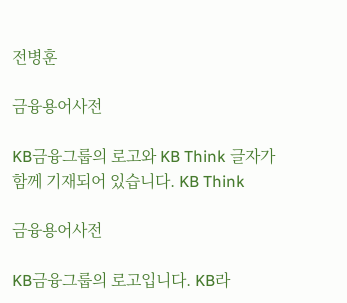전병훈

금융용어사전

KB금융그룹의 로고와 KB Think 글자가 함께 기재되어 있습니다. KB Think

금융용어사전

KB금융그룹의 로고입니다. KB라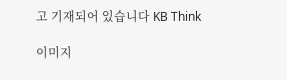고 기재되어 있습니다 KB Think

이미지